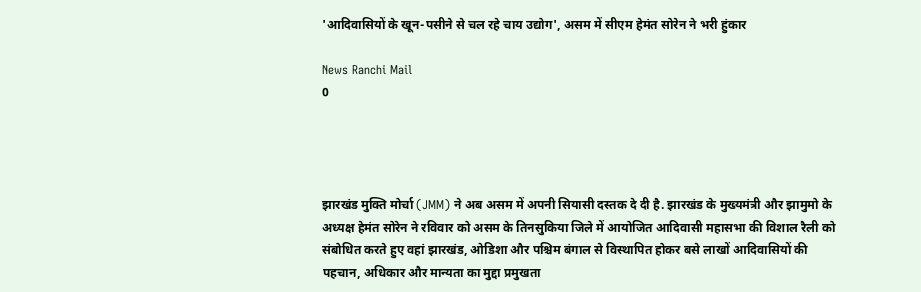'आदिवासियों के खून-पसीने से चल रहे चाय उद्योग', असम में सीएम हेमंत सोरेन ने भरी हुंकार

News Ranchi Mail
0




झारखंड मुक्ति मोर्चा (JMM) ने अब असम में अपनी सियासी दस्तक दे दी है. झारखंड के मुख्यमंत्री और झामुमो के अध्यक्ष हेमंत सोरेन ने रविवार को असम के तिनसुकिया जिले में आयोजित आदिवासी महासभा की विशाल रैली को संबोधित करते हुए वहां झारखंड, ओडिशा और पश्चिम बंगाल से विस्थापित होकर बसे लाखों आदिवासियों की पहचान, अधिकार और मान्यता का मुद्दा प्रमुखता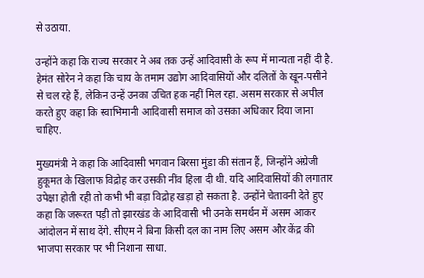से उठाया.

उन्होंने कहा कि राज्य सरकार ने अब तक उन्हें आदिवासी के रूप में मान्यता नहीं दी है. हेमंत सोरेन ने कहा कि चाय के तमाम उद्योग आदिवासियों और दलितों के खून-पसीने से चल रहे हैं, लेकिन उन्हें उनका उचित हक नहीं मिल रहा. असम सरकार से अपील करते हुए कहा कि स्वाभिमानी आदिवासी समाज को उसका अधिकार दिया जाना चाहिए.

मुख्यमंत्री ने कहा कि आदिवासी भगवान बिरसा मुंडा की संतान हैं, जिन्होंने अंग्रेजी हुकूमत के खिलाफ विद्रोह कर उसकी नींव हिला दी थी. यदि आदिवासियों की लगातार उपेक्षा होती रही तो कभी भी बड़ा विद्रोह खड़ा हो सकता है. उन्होंने चेतावनी देते हुए कहा कि जरूरत पड़ी तो झारखंड के आदिवासी भी उनके समर्थन में असम आकर आंदोलन में साथ देंगे. सीएम ने बिना किसी दल का नाम लिए असम और केंद्र की भाजपा सरकार पर भी निशाना साधा.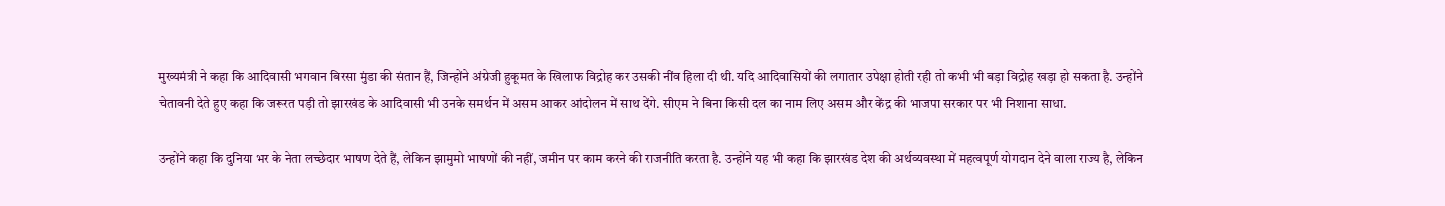मुख्यमंत्री ने कहा कि आदिवासी भगवान बिरसा मुंडा की संतान हैं, जिन्होंने अंग्रेजी हुकूमत के खिलाफ विद्रोह कर उसकी नींव हिला दी थी. यदि आदिवासियों की लगातार उपेक्षा होती रही तो कभी भी बड़ा विद्रोह खड़ा हो सकता है. उन्होंने चेतावनी देते हुए कहा कि जरूरत पड़ी तो झारखंड के आदिवासी भी उनके समर्थन में असम आकर आंदोलन में साथ देंगे. सीएम ने बिना किसी दल का नाम लिए असम और केंद्र की भाजपा सरकार पर भी निशाना साधा.

उन्होंने कहा कि दुनिया भर के नेता लच्छेदार भाषण देते हैं, लेकिन झामुमो भाषणों की नहीं, जमीन पर काम करने की राजनीति करता है. उन्होंने यह भी कहा कि झारखंड देश की अर्थव्यवस्था में महत्वपूर्ण योगदान देने वाला राज्य है, लेकिन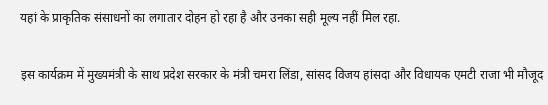यहां के प्राकृतिक संसाधनों का लगातार दोहन हो रहा है और उनका सही मूल्य नहीं मिल रहा.

इस कार्यक्रम में मुख्यमंत्री के साथ प्रदेश सरकार के मंत्री चमरा लिंडा, सांसद विजय हांसदा और विधायक एमटी राजा भी मौजूद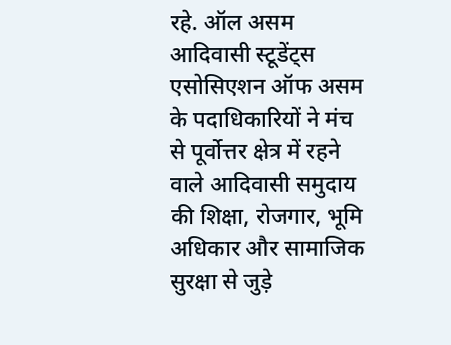रहे. ऑल असम आदिवासी स्टूडेंट्स एसोसिएशन ऑफ असम के पदाधिकारियों ने मंच से पूर्वोत्तर क्षेत्र में रहने वाले आदिवासी समुदाय की शिक्षा, रोजगार, भूमि अधिकार और सामाजिक सुरक्षा से जुड़े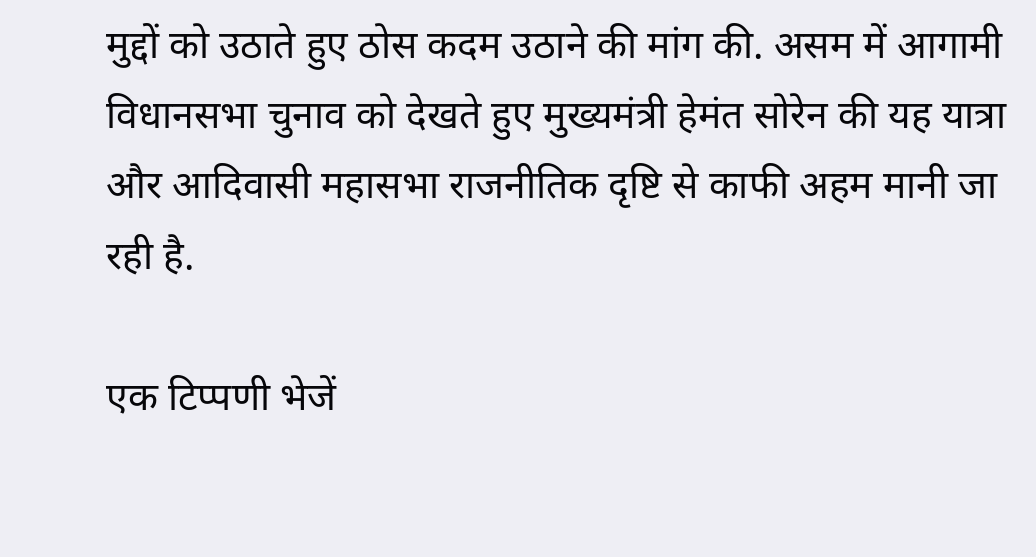मुद्दों को उठाते हुए ठोस कदम उठाने की मांग की. असम में आगामी विधानसभा चुनाव को देखते हुए मुख्यमंत्री हेमंत सोरेन की यह यात्रा और आदिवासी महासभा राजनीतिक दृष्टि से काफी अहम मानी जा रही है.

एक टिप्पणी भेजें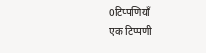0टिप्पणियाँ
एक टिप्पणी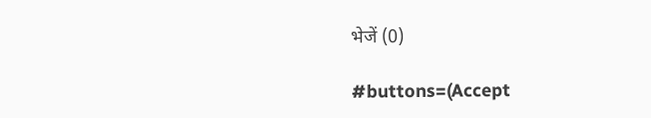भेजें (0)

#buttons=(Accept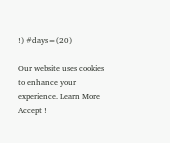!) #days=(20)

Our website uses cookies to enhance your experience. Learn More
Accept !